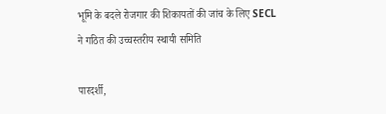भूमि के बदले रोजगार की शिकायतों की जांच के लिए SECL ने गठित की उच्चस्तरीय स्थायी समिति

पारदर्शी,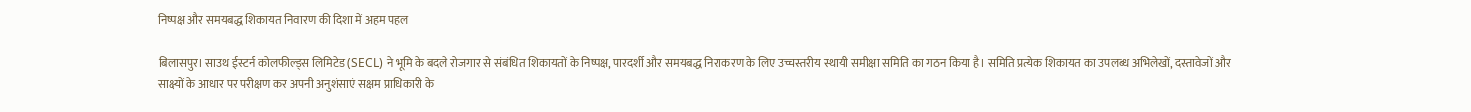निष्पक्ष और समयबद्ध शिकायत निवारण की दिशा में अहम पहल

बिलासपुर। साउथ ईस्टर्न कोलफील्ड्स लिमिटेड (SECL) ने भूमि के बदले रोजगार से संबंधित शिकायतों के निष्पक्ष, पारदर्शी और समयबद्ध निराकरण के लिए उच्चस्तरीय स्थायी समीक्षा समिति का गठन किया है। समिति प्रत्येक शिकायत का उपलब्ध अभिलेखों, दस्तावेजों और साक्ष्यों के आधार पर परीक्षण कर अपनी अनुशंसाएं सक्षम प्राधिकारी के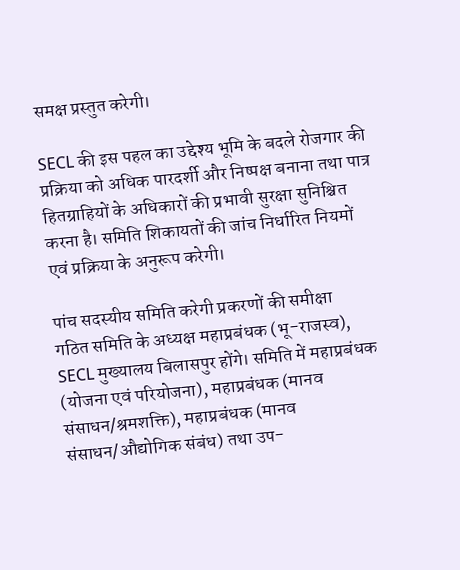समक्ष प्रस्तुत करेगी।

SECL की इस पहल का उद्देश्य भूमि के बदले रोजगार की प्रक्रिया को अधिक पारदर्शी और निष्पक्ष बनाना तथा पात्र हितग्राहियों के अधिकारों की प्रभावी सुरक्षा सुनिश्चित करना है। समिति शिकायतों की जांच निर्धारित नियमों एवं प्रक्रिया के अनुरूप करेगी।

पांच सदस्यीय समिति करेगी प्रकरणों की समीक्षा
गठित समिति के अध्यक्ष महाप्रबंधक (भू-राजस्व), SECL मुख्यालय बिलासपुर होंगे। समिति में महाप्रबंधक (योजना एवं परियोजना), महाप्रबंधक (मानव संसाधन/श्रमशक्ति), महाप्रबंधक (मानव संसाधन/औद्योगिक संबंध) तथा उप-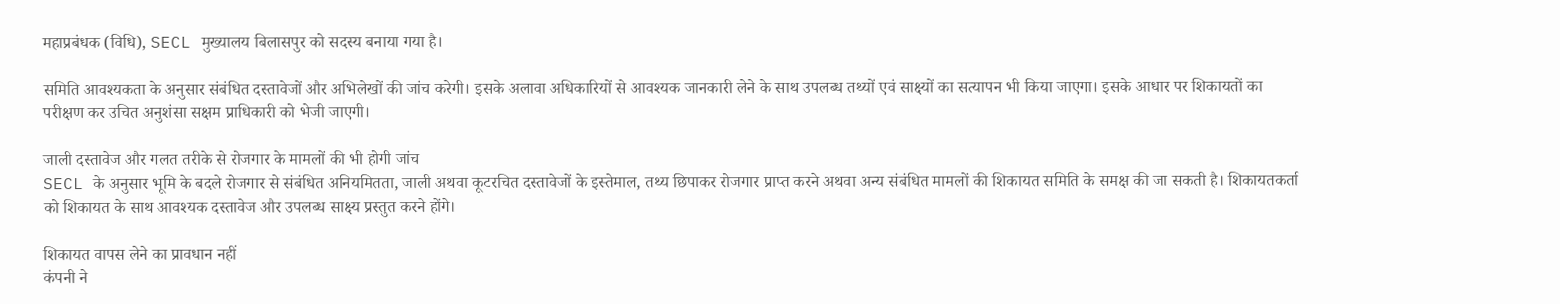महाप्रबंधक (विधि), SECL मुख्यालय बिलासपुर को सदस्य बनाया गया है।

समिति आवश्यकता के अनुसार संबंधित दस्तावेजों और अभिलेखों की जांच करेगी। इसके अलावा अधिकारियों से आवश्यक जानकारी लेने के साथ उपलब्ध तथ्यों एवं साक्ष्यों का सत्यापन भी किया जाएगा। इसके आधार पर शिकायतों का परीक्षण कर उचित अनुशंसा सक्षम प्राधिकारी को भेजी जाएगी।

जाली दस्तावेज और गलत तरीके से रोजगार के मामलों की भी होगी जांच
SECL के अनुसार भूमि के बदले रोजगार से संबंधित अनियमितता, जाली अथवा कूटरचित दस्तावेजों के इस्तेमाल, तथ्य छिपाकर रोजगार प्राप्त करने अथवा अन्य संबंधित मामलों की शिकायत समिति के समक्ष की जा सकती है। शिकायतकर्ता को शिकायत के साथ आवश्यक दस्तावेज और उपलब्ध साक्ष्य प्रस्तुत करने होंगे।

शिकायत वापस लेने का प्रावधान नहीं
कंपनी ने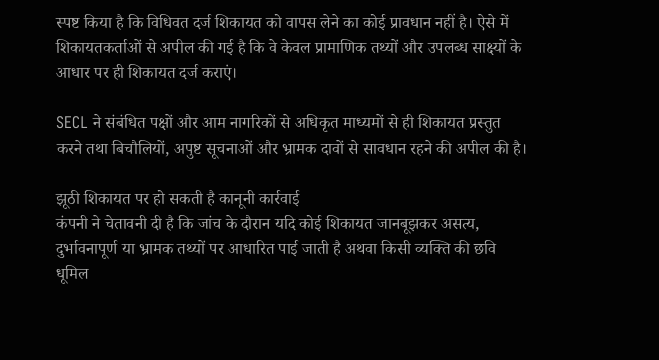स्पष्ट किया है कि विधिवत दर्ज शिकायत को वापस लेने का कोई प्रावधान नहीं है। ऐसे में शिकायतकर्ताओं से अपील की गई है कि वे केवल प्रामाणिक तथ्यों और उपलब्ध साक्ष्यों के आधार पर ही शिकायत दर्ज कराएं।

SECL ने संबंधित पक्षों और आम नागरिकों से अधिकृत माध्यमों से ही शिकायत प्रस्तुत करने तथा बिचौलियों, अपुष्ट सूचनाओं और भ्रामक दावों से सावधान रहने की अपील की है।

झूठी शिकायत पर हो सकती है कानूनी कार्रवाई
कंपनी ने चेतावनी दी है कि जांच के दौरान यदि कोई शिकायत जानबूझकर असत्य, दुर्भावनापूर्ण या भ्रामक तथ्यों पर आधारित पाई जाती है अथवा किसी व्यक्ति की छवि धूमिल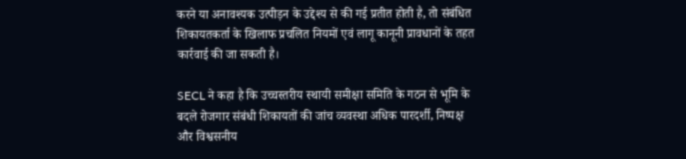करने या अनावश्यक उत्पीड़न के उद्देश्य से की गई प्रतीत होती है, तो संबंधित शिकायतकर्ता के खिलाफ प्रचलित नियमों एवं लागू कानूनी प्रावधानों के तहत कार्रवाई की जा सकती है।

SECL ने कहा है कि उच्चस्तरीय स्थायी समीक्षा समिति के गठन से भूमि के बदले रोजगार संबंधी शिकायतों की जांच व्यवस्था अधिक पारदर्शी, निष्पक्ष और विश्वसनीय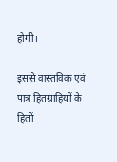होगी।

इससे वास्तविक एवं पात्र हितग्राहियों के हितों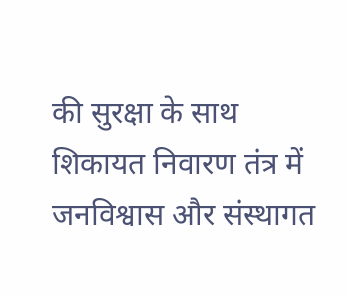की सुरक्षा के साथ शिकायत निवारण तंत्र में जनविश्वास और संस्थागत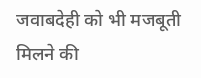जवाबदेही को भी मजबूती मिलने की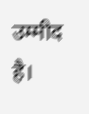उम्मीद है।